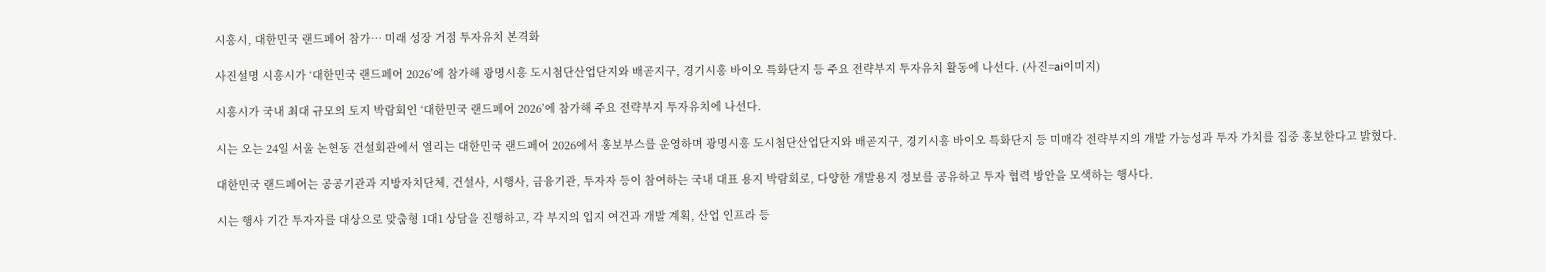시흥시, 대한민국 랜드페어 참가… 미래 성장 거점 투자유치 본격화

사진설명 시흥시가 ‘대한민국 랜드페어 2026’에 참가해 광명시흥 도시첨단산업단지와 배곧지구, 경기시흥 바이오 특화단지 등 주요 전략부지 투자유치 활동에 나선다. (사진=ai이미지)

시흥시가 국내 최대 규모의 토지 박람회인 ‘대한민국 랜드페어 2026’에 참가해 주요 전략부지 투자유치에 나선다.

시는 오는 24일 서울 논현동 건설회관에서 열리는 대한민국 랜드페어 2026에서 홍보부스를 운영하며 광명시흥 도시첨단산업단지와 배곧지구, 경기시흥 바이오 특화단지 등 미매각 전략부지의 개발 가능성과 투자 가치를 집중 홍보한다고 밝혔다.

대한민국 랜드페어는 공공기관과 지방자치단체, 건설사, 시행사, 금융기관, 투자자 등이 참여하는 국내 대표 용지 박람회로, 다양한 개발용지 정보를 공유하고 투자 협력 방안을 모색하는 행사다.

시는 행사 기간 투자자를 대상으로 맞춤형 1대1 상담을 진행하고, 각 부지의 입지 여건과 개발 계획, 산업 인프라 등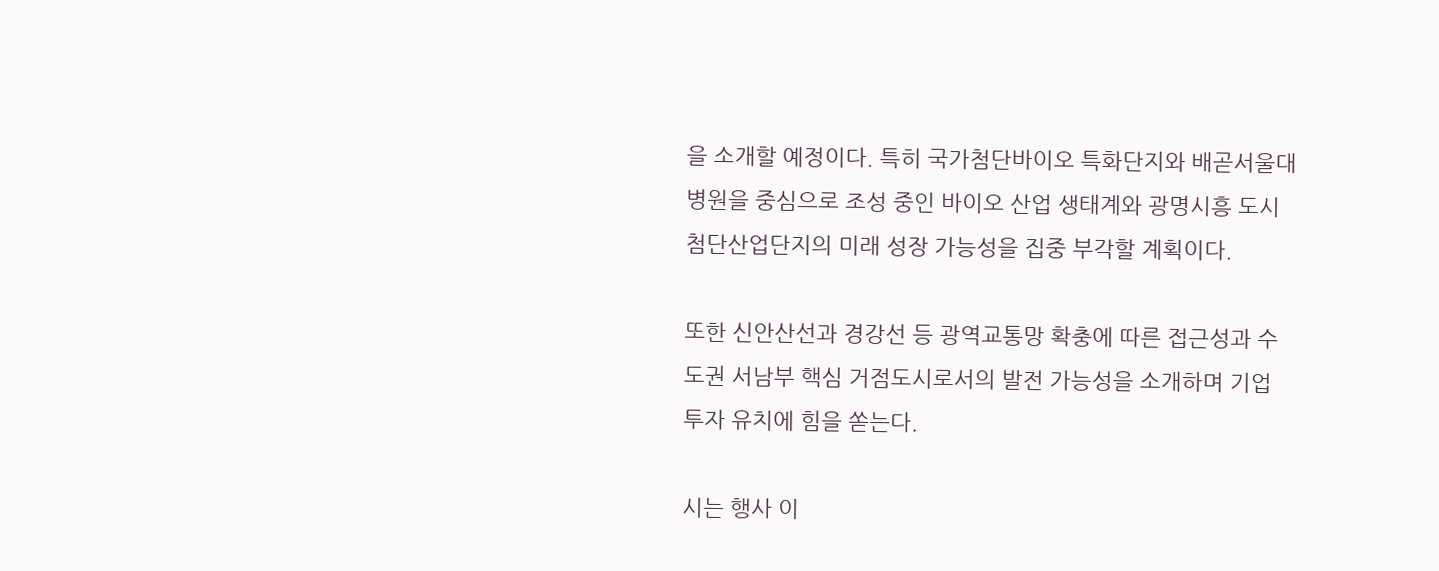을 소개할 예정이다. 특히 국가첨단바이오 특화단지와 배곧서울대병원을 중심으로 조성 중인 바이오 산업 생태계와 광명시흥 도시첨단산업단지의 미래 성장 가능성을 집중 부각할 계획이다.

또한 신안산선과 경강선 등 광역교통망 확충에 따른 접근성과 수도권 서남부 핵심 거점도시로서의 발전 가능성을 소개하며 기업 투자 유치에 힘을 쏟는다.

시는 행사 이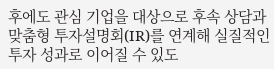후에도 관심 기업을 대상으로 후속 상담과 맞춤형 투자설명회(IR)를 연계해 실질적인 투자 성과로 이어질 수 있도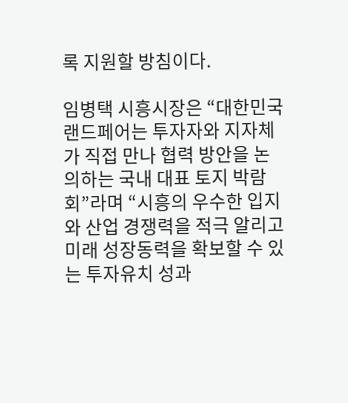록 지원할 방침이다.

임병택 시흥시장은 “대한민국 랜드페어는 투자자와 지자체가 직접 만나 협력 방안을 논의하는 국내 대표 토지 박람회”라며 “시흥의 우수한 입지와 산업 경쟁력을 적극 알리고 미래 성장동력을 확보할 수 있는 투자유치 성과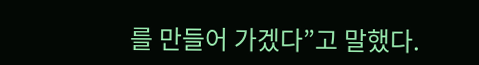를 만들어 가겠다”고 말했다.